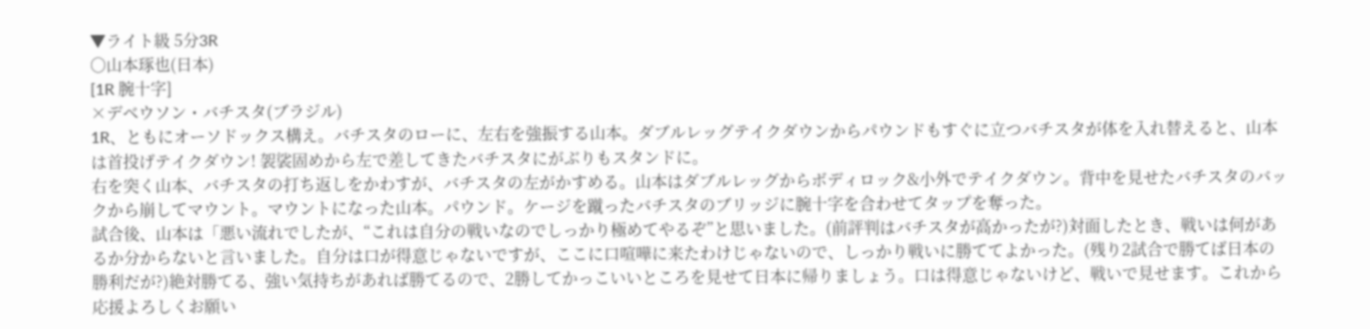▼ライト級 5分3R
〇山本琢也(日本)
[1R 腕十字]
×デベウソン・バチスタ(ブラジル)
1R、ともにオーソドックス構え。バチスタのローに、左右を強振する山本。ダブルレッグテイクダウンからパウンドもすぐに立つバチスタが体を入れ替えると、山本は首投げテイクダウン! 袈裟固めから左で差してきたバチスタにがぶりもスタンドに。
右を突く山本、バチスタの打ち返しをかわすが、バチスタの左がかすめる。山本はダブルレッグからボディロック&小外でテイクダウン。背中を見せたバチスタのバックから崩してマウント。マウントになった山本。パウンド。ケージを蹴ったバチスタのブリッジに腕十字を合わせてタップを奪った。
試合後、山本は「悪い流れでしたが、“これは自分の戦いなのでしっかり極めてやるぞ”と思いました。(前評判はバチスタが高かったが?)対面したとき、戦いは何があるか分からないと言いました。自分は口が得意じゃないですが、ここに口喧嘩に来たわけじゃないので、しっかり戦いに勝ててよかった。(残り2試合で勝てば日本の勝利だが?)絶対勝てる、強い気持ちがあれば勝てるので、2勝してかっこいいところを見せて日本に帰りましょう。口は得意じゃないけど、戦いで見せます。これから応援よろしくお願い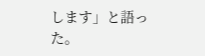します」と語った。